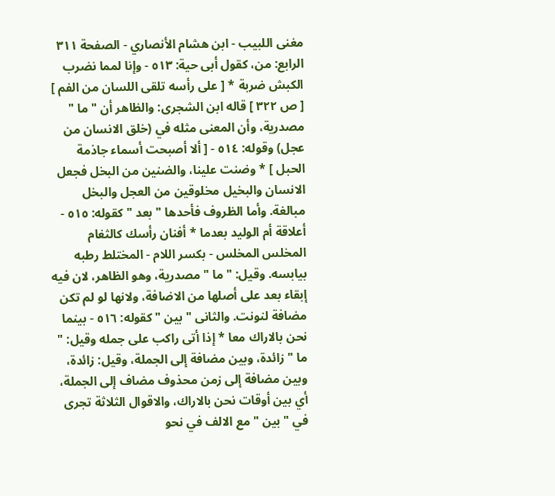مغنى اللبيب - ابن هشام الأنصاري - الصفحة ٣١١
الرابع: من، كقول أبى حية: ٥١٣ - وإنا لمما نضرب الكبش ضربة * [ على رأسه تلقى اللسان من الفم ] [ ص ٣٢٢ ] قاله ابن الشجرى: والظاهر أن " ما " مصدرية، وأن المعنى مثله في (خلق الانسان من عجل) وقوله: ٥١٤ - [ ألا أصبحت أسماء جاذمة الحبل ] * وضنت علينا، والضنين من البخل فجعل الانسان والبخيل مخلوقين من العجل والبخل مبالغة. وأما الظروف فأحدها " بعد " كقوله: ٥١٥ - أعلاقة أم الوليد بعدما * أفنان رأسك كالثغام المخلس المخلس - بكسر اللام - المختلط رطبه بيابسه. وقيل: " ما " مصدرية، وهو الظاهر، لان فيه إبقاء بعد على أصلها من الاضافة، ولانها لو لم تكن مضافة لنونت. والثانى " بين " كقوله: ٥١٦ - بينما نحن بالاراك معا * إذا أتى راكب على جمله وقيل: " ما " زائدة، وبين مضافة إلى الجملة، وقيل: زائدة، وبين مضافة إلى زمن محذوف مضاف إلى الجملة، أي بين أوقات نحن بالاراك، والاقوال الثلاثة تجرى في " بين " مع الالف في نحو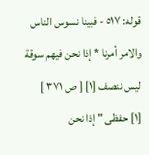قوله: ٥١٧ - فبينا نسوس الناس والامر أمرنا * إذا نحن فيهم سوقة ليس ننصف [١] [ ص ٣٧١ ]
[١] حفظى " إذا نحن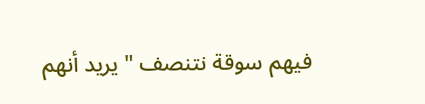فيهم سوقة نتنصف " يريد أنهم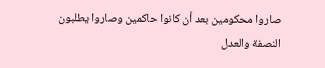صاروا محكومين بعد أن كانوا حاكمين وصاروا يطلبون النصفة والعدل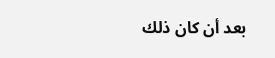بعد أن كان ذلك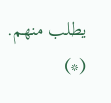يطلب منهم. (*)